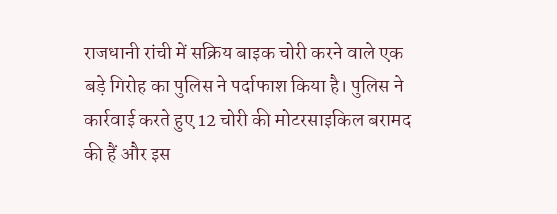राजधानी रांची में सक्रिय बाइक चोरी करने वाले एक बड़े गिरोह का पुलिस ने पर्दाफाश किया है। पुलिस ने कार्रवाई करते हुए 12 चोरी की मोटरसाइकिल बरामद की हैं और इस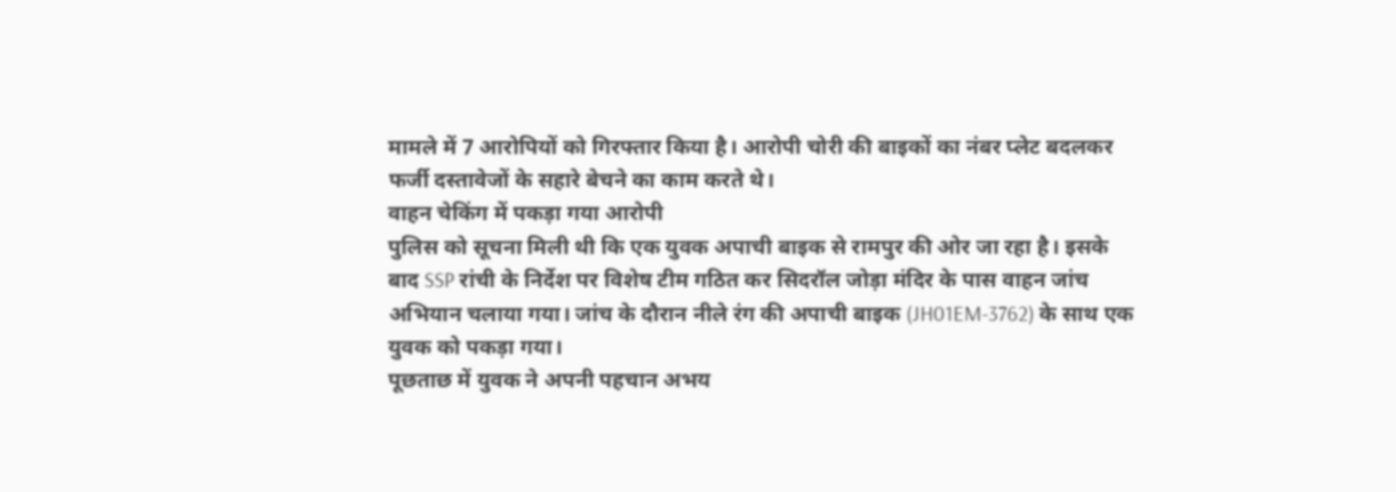मामले में 7 आरोपियों को गिरफ्तार किया है। आरोपी चोरी की बाइकों का नंबर प्लेट बदलकर फर्जी दस्तावेजों के सहारे बेचने का काम करते थे।
वाहन चेकिंग में पकड़ा गया आरोपी
पुलिस को सूचना मिली थी कि एक युवक अपाची बाइक से रामपुर की ओर जा रहा है। इसके बाद SSP रांची के निर्देश पर विशेष टीम गठित कर सिदरॉल जोड़ा मंदिर के पास वाहन जांच अभियान चलाया गया। जांच के दौरान नीले रंग की अपाची बाइक (JH01EM-3762) के साथ एक युवक को पकड़ा गया।
पूछताछ में युवक ने अपनी पहचान अभय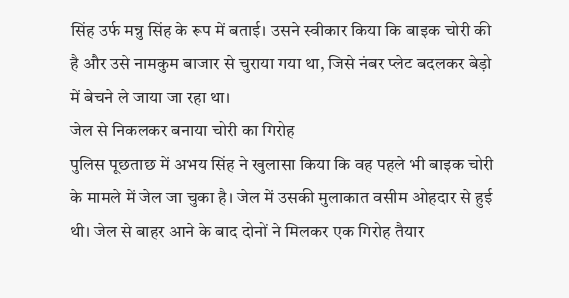सिंह उर्फ मन्नु सिंह के रूप में बताई। उसने स्वीकार किया कि बाइक चोरी की है और उसे नामकुम बाजार से चुराया गया था, जिसे नंबर प्लेट बदलकर बेड़ो में बेचने ले जाया जा रहा था।
जेल से निकलकर बनाया चोरी का गिरोह
पुलिस पूछताछ में अभय सिंह ने खुलासा किया कि वह पहले भी बाइक चोरी के मामले में जेल जा चुका है। जेल में उसकी मुलाकात वसीम ओहदार से हुई थी। जेल से बाहर आने के बाद दोनों ने मिलकर एक गिरोह तैयार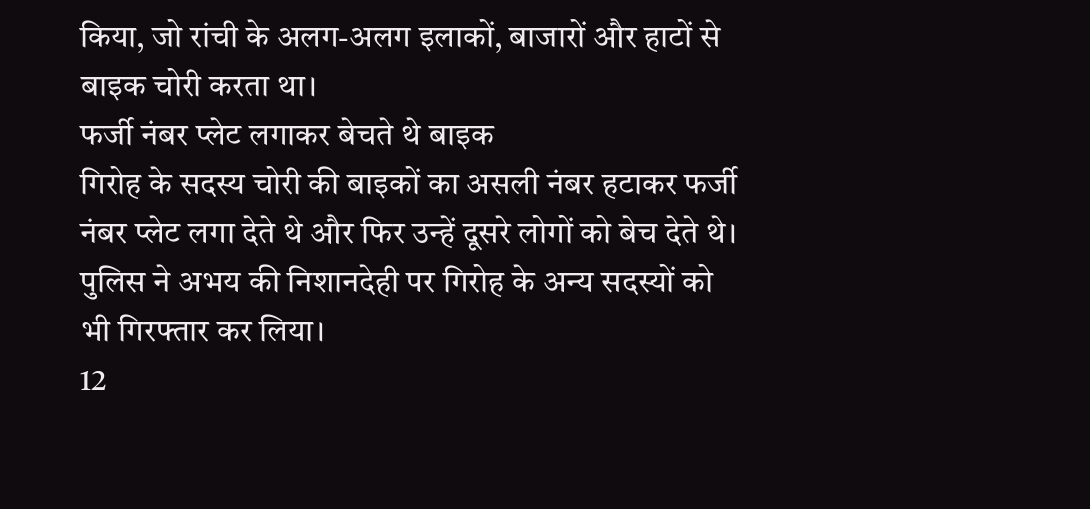किया, जो रांची के अलग-अलग इलाकों, बाजारों और हाटों से बाइक चोरी करता था।
फर्जी नंबर प्लेट लगाकर बेचते थे बाइक
गिरोह के सदस्य चोरी की बाइकों का असली नंबर हटाकर फर्जी नंबर प्लेट लगा देते थे और फिर उन्हें दूसरे लोगों को बेच देते थे। पुलिस ने अभय की निशानदेही पर गिरोह के अन्य सदस्यों को भी गिरफ्तार कर लिया।
12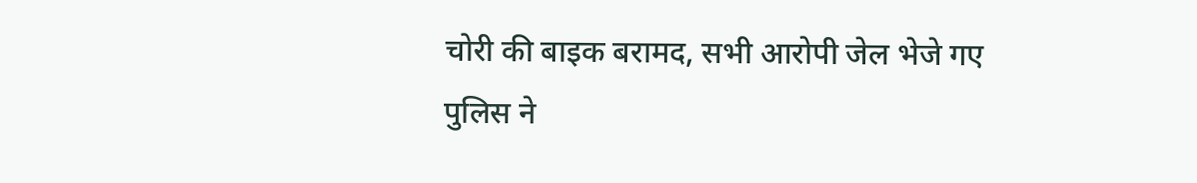चोरी की बाइक बरामद, सभी आरोपी जेल भेजे गए
पुलिस ने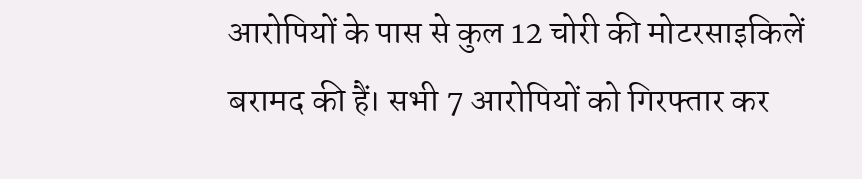आरोपियों के पास से कुल 12 चोरी की मोटरसाइकिलें बरामद की हैं। सभी 7 आरोपियों को गिरफ्तार कर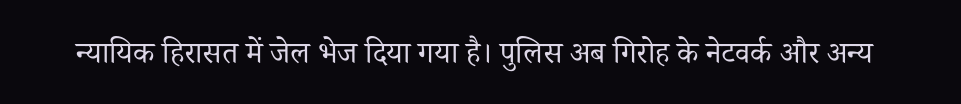न्यायिक हिरासत में जेल भेज दिया गया है। पुलिस अब गिरोह के नेटवर्क और अन्य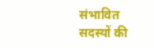संभावित सदस्यों की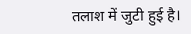तलाश में जुटी हुई है।